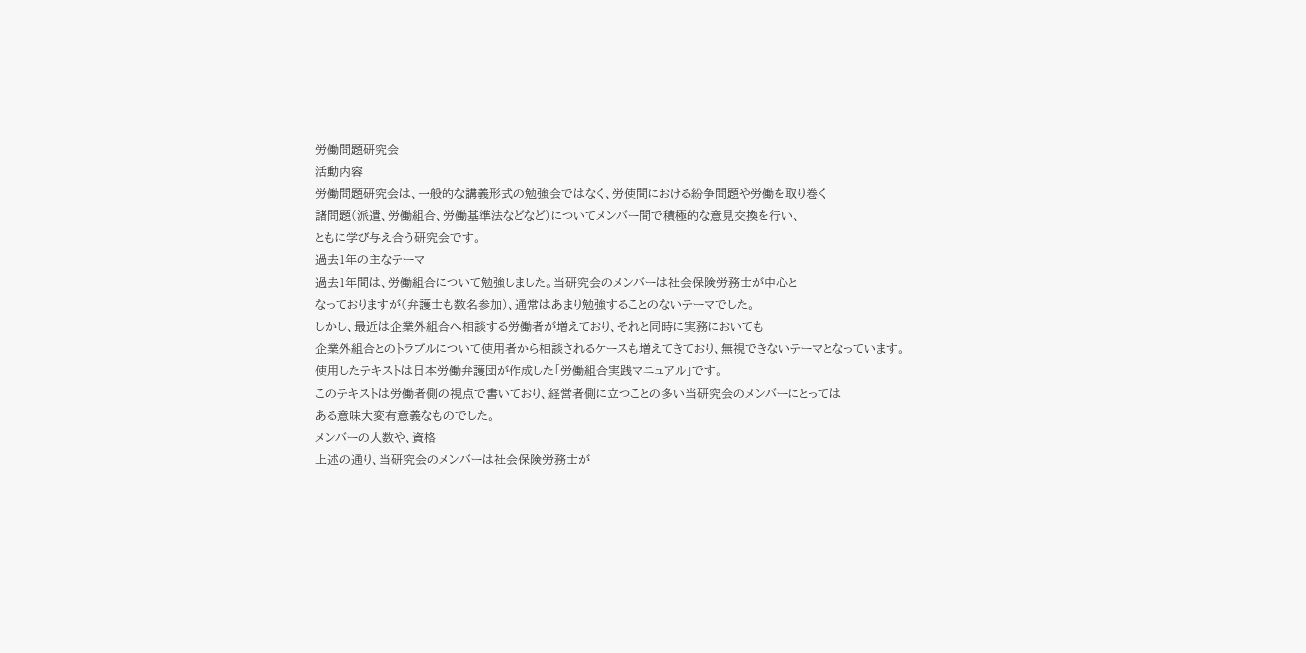労働問題研究会
活動内容
労働問題研究会は、一般的な講義形式の勉強会ではなく、労使間における紛争問題や労働を取り巻く
諸問題(派遣、労働組合、労働基準法などなど)についてメンバー間で積極的な意見交換を行い、
ともに学び与え合う研究会です。
過去1年の主なテーマ
過去1年間は、労働組合について勉強しました。当研究会のメンバーは社会保険労務士が中心と
なっておりますが(弁護士も数名参加)、通常はあまり勉強することのないテーマでした。
しかし、最近は企業外組合へ相談する労働者が増えており、それと同時に実務においても
企業外組合とのトラブルについて使用者から相談されるケースも増えてきており、無視できないテーマとなっています。
使用したテキストは日本労働弁護団が作成した「労働組合実践マニュアル」です。
このテキストは労働者側の視点で書いており、経営者側に立つことの多い当研究会のメンバーにとっては
ある意味大変有意義なものでした。
メンバーの人数や、資格
上述の通り、当研究会のメンバーは社会保険労務士が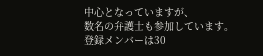中心となっていますが、
数名の弁護士も参加しています。
登録メンバーは30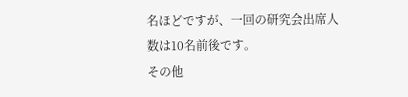名ほどですが、一回の研究会出席人数は10名前後です。
その他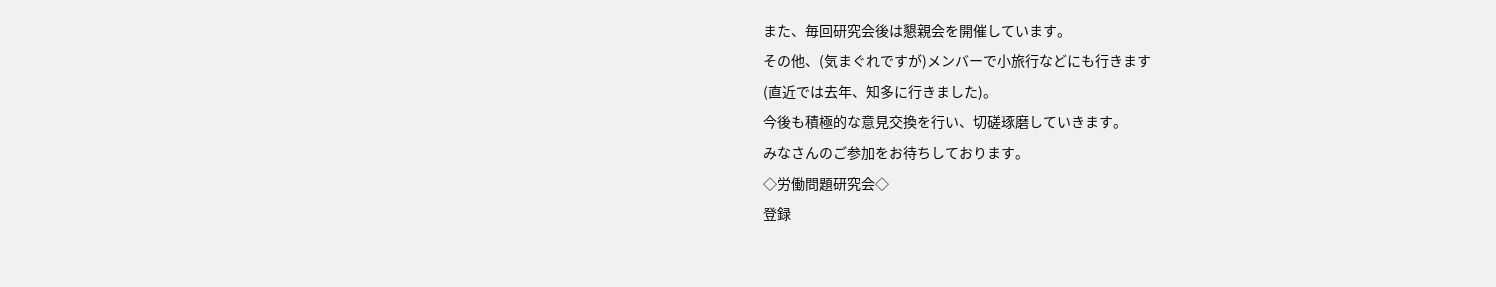また、毎回研究会後は懇親会を開催しています。
その他、(気まぐれですが)メンバーで小旅行などにも行きます
(直近では去年、知多に行きました)。
今後も積極的な意見交換を行い、切磋琢磨していきます。
みなさんのご参加をお待ちしております。
◇労働問題研究会◇
登録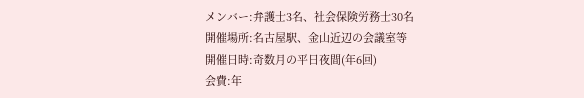メンバー:弁護士3名、社会保険労務士30名
開催場所:名古屋駅、金山近辺の会議室等
開催日時:奇数月の平日夜間(年6回)
会費:年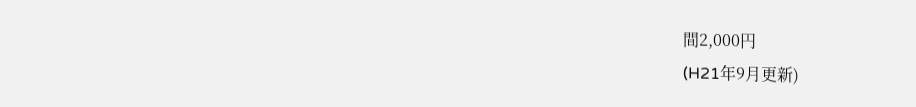間2,000円
(H21年9月更新)